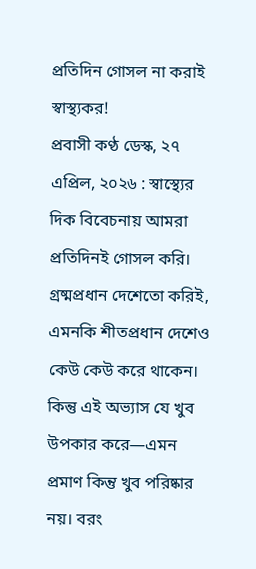প্রতিদিন গোসল না করাই স্বাস্থ্যকর!
প্রবাসী কণ্ঠ ডেস্ক, ২৭ এপ্রিল, ২০২৬ : স্বাস্থ্যের দিক বিবেচনায় আমরা প্রতিদিনই গোসল করি। গ্রষ্মপ্রধান দেশেতো করিই, এমনকি শীতপ্রধান দেশেও কেউ কেউ করে থাকেন। কিন্তু এই অভ্যাস যে খুব উপকার করে—এমন প্রমাণ কিন্তু খুব পরিষ্কার নয়। বরং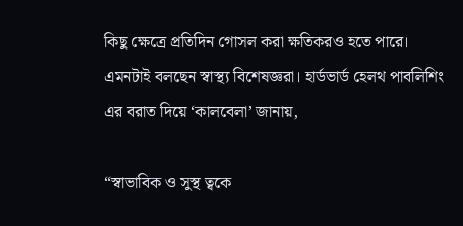কিছু ক্ষেত্রে প্রতিদিন গোসল করা ক্ষতিকরও হতে পারে। এমনটাই বলছেন স্বাস্থ্য বিশেষজ্ঞরা। হার্ডভার্ড হেলথ পাবলিশিং এর বরাত দিয়ে ‘কালবেলা’ জানায়,

“স্বাভাবিক ও সুস্থ ত্বকে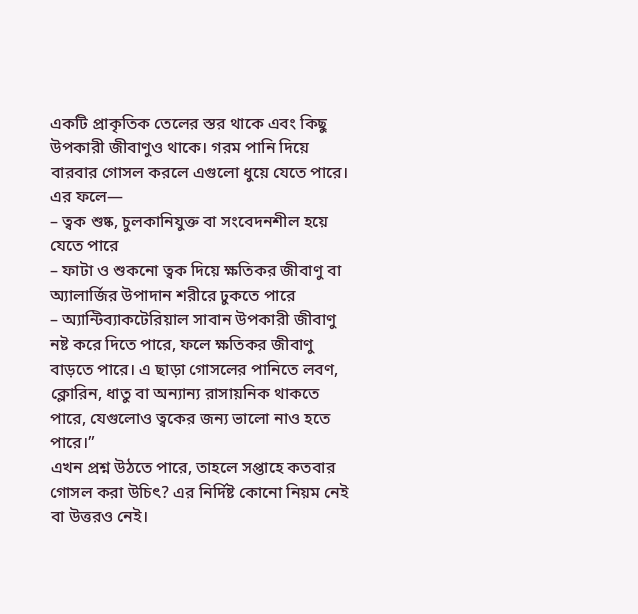একটি প্রাকৃতিক তেলের স্তর থাকে এবং কিছু উপকারী জীবাণুও থাকে। গরম পানি দিয়ে বারবার গোসল করলে এগুলো ধুয়ে যেতে পারে। এর ফলে—
– ত্বক শুষ্ক, চুলকানিযুক্ত বা সংবেদনশীল হয়ে যেতে পারে
– ফাটা ও শুকনো ত্বক দিয়ে ক্ষতিকর জীবাণু বা অ্যালার্জির উপাদান শরীরে ঢুকতে পারে
– অ্যান্টিব্যাকটেরিয়াল সাবান উপকারী জীবাণু নষ্ট করে দিতে পারে, ফলে ক্ষতিকর জীবাণু বাড়তে পারে। এ ছাড়া গোসলের পানিতে লবণ, ক্লোরিন, ধাতু বা অন্যান্য রাসায়নিক থাকতে পারে, যেগুলোও ত্বকের জন্য ভালো নাও হতে পারে।”
এখন প্রশ্ন উঠতে পারে, তাহলে সপ্তাহে কতবার গোসল করা উচিৎ? এর নির্দিষ্ট কোনো নিয়ম নেই বা উত্তরও নেই।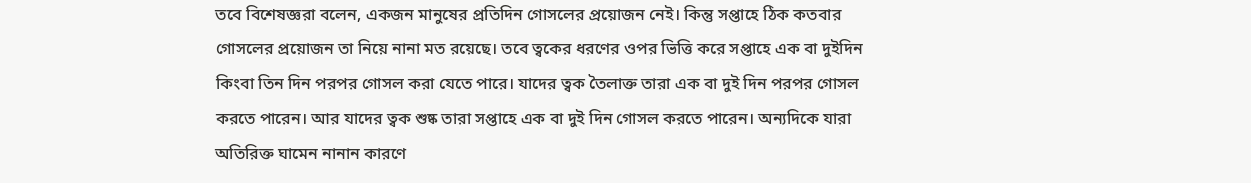তবে বিশেষজ্ঞরা বলেন, একজন মানুষের প্রতিদিন গোসলের প্রয়োজন নেই। কিন্তু সপ্তাহে ঠিক কতবার গোসলের প্রয়োজন তা নিয়ে নানা মত রয়েছে। তবে ত্বকের ধরণের ওপর ভিত্তি করে সপ্তাহে এক বা দুইদিন কিংবা তিন দিন পরপর গোসল করা যেতে পারে। যাদের ত্বক তৈলাক্ত তারা এক বা দুই দিন পরপর গোসল করতে পারেন। আর যাদের ত্বক শুষ্ক তারা সপ্তাহে এক বা দুই দিন গোসল করতে পারেন। অন্যদিকে যারা অতিরিক্ত ঘামেন নানান কারণে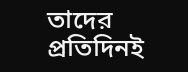তাদের প্রতিদিনই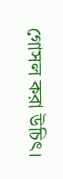গোসল করা উচিৎ।